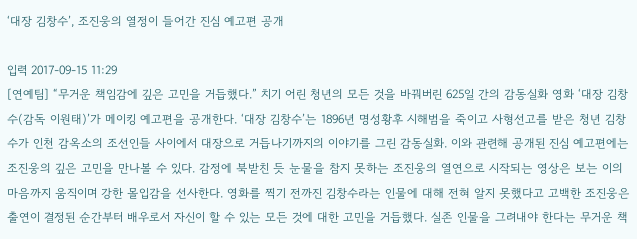‘대장 김창수’, 조진웅의 열정이 들어간 진심 예고편 공개

입력 2017-09-15 11:29
[연예팀] “무거운 책임감에 깊은 고민을 거듭했다.” 치기 어린 청년의 모든 것을 바꿔버린 625일 간의 감동실화 영화 ‘대장 김창수(감독 이원태)’가 메이킹 예고편을 공개한다. ‘대장 김창수’는 1896년 명성황후 시해범을 죽이고 사형선고를 받은 청년 김창수가 인천 감옥소의 조선인들 사이에서 대장으로 거듭나기까지의 이야기를 그린 감동실화. 이와 관련해 공개된 진심 예고편에는 조진웅의 깊은 고민을 만나볼 수 있다. 감정에 북받친 듯 눈물을 참지 못하는 조진웅의 열연으로 시작되는 영상은 보는 이의 마음까지 움직이며 강한 몰입감을 선사한다. 영화를 찍기 전까진 김창수라는 인물에 대해 전혀 알지 못했다고 고백한 조진웅은 출연이 결정된 순간부터 배우로서 자신이 할 수 있는 모든 것에 대한 고민을 거듭했다. 실존 인물을 그려내야 한다는 무거운 책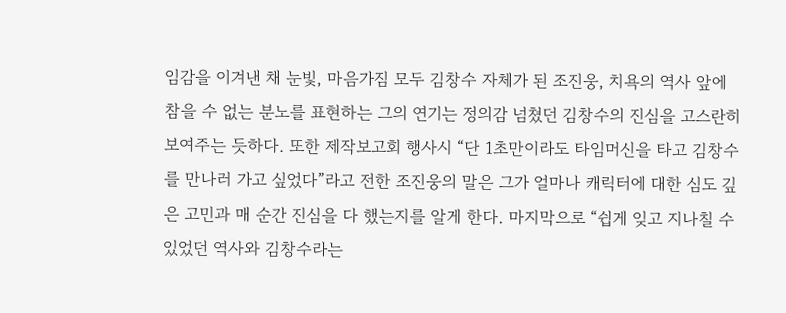임감을 이겨낸 채 눈빛, 마음가짐 모두 김창수 자체가 된 조진웅, 치욕의 역사 앞에 참을 수 없는 분노를 표현하는 그의 연기는 정의감 넘쳤던 김창수의 진심을 고스란히 보여주는 듯하다. 또한 제작보고회 행사시 “단 1초만이라도 타임머신을 타고 김창수를 만나러 가고 싶었다”라고 전한 조진웅의 말은 그가 얼마나 캐릭터에 대한 심도 깊은 고민과 매 순간 진심을 다 했는지를 알게 한다. 마지막으로 “쉽게 잊고 지나칠 수 있었던 역사와 김창수라는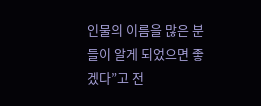인물의 이름을 많은 분들이 알게 되었으면 좋겠다”고 전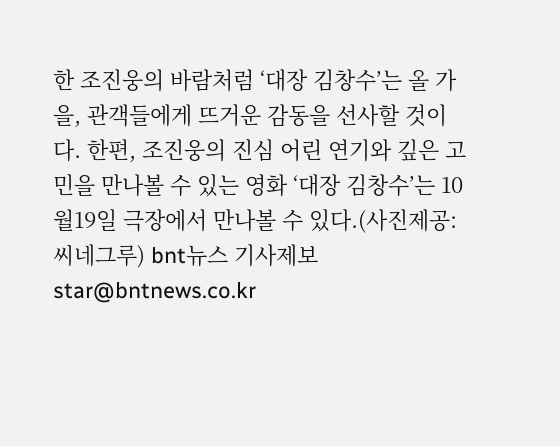한 조진웅의 바람처럼 ‘대장 김창수’는 올 가을, 관객들에게 뜨거운 감동을 선사할 것이다. 한편, 조진웅의 진심 어린 연기와 깊은 고민을 만나볼 수 있는 영화 ‘대장 김창수’는 10월19일 극장에서 만나볼 수 있다.(사진제공: 씨네그루) bnt뉴스 기사제보 star@bntnews.co.kr